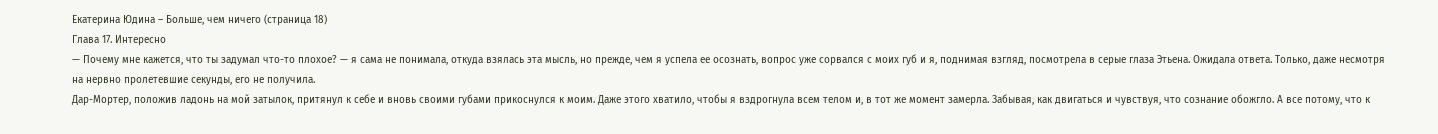Екатерина Юдина – Больше, чем ничего (страница 18)
Глава 17. Интересно
— Почему мне кажется, что ты задумал что-то плохое? — я сама не понимала, откуда взялась эта мысль, но прежде, чем я успела ее осознать, вопрос уже сорвался с моих губ и я, поднимая взгляд, посмотрела в серые глаза Этьена. Ожидала ответа. Только, даже несмотря на нервно пролетевшие секунды, его не получила.
Дар-Мортер, положив ладонь на мой затылок, притянул к себе и вновь своими губами прикоснулся к моим. Даже этого хватило, чтобы я вздрогнула всем телом и, в тот же момент замерла. Забывая, как двигаться и чувствуя, что сознание обожгло. А все потому, что к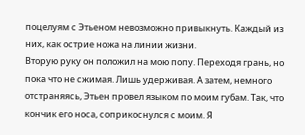поцелуям с Этьеном невозможно привыкнуть. Каждый из них, как острие ножа на линии жизни.
Вторую руку он положил на мою попу. Переходя грань, но пока что не сжимая. Лишь удерживая. А затем, немного отстраняясь, Этьен провел языком по моим губам. Так, что кончик его носа, соприкоснулся с моим. Я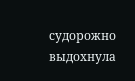судорожно выдохнула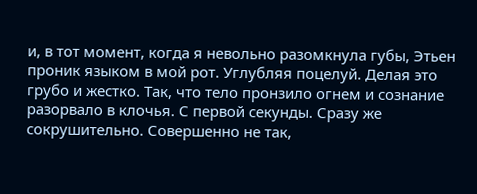и, в тот момент, когда я невольно разомкнула губы, Этьен проник языком в мой рот. Углубляя поцелуй. Делая это грубо и жестко. Так, что тело пронзило огнем и сознание разорвало в клочья. С первой секунды. Сразу же сокрушительно. Совершенно не так,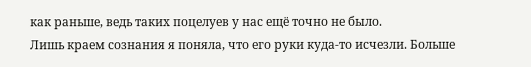как раньше, ведь таких поцелуев у нас ещё точно не было.
Лишь краем сознания я поняла, что его руки куда-то исчезли. Больше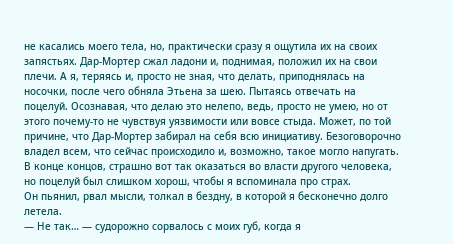не касались моего тела, но, практически сразу я ощутила их на своих запястьях. Дар-Мортер сжал ладони и, поднимая, положил их на свои плечи. А я, теряясь и, просто не зная, что делать, приподнялась на носочки, после чего обняла Этьена за шею. Пытаясь отвечать на поцелуй. Осознавая, что делаю это нелепо, ведь, просто не умею, но от этого почему-то не чувствуя уязвимости или вовсе стыда. Может, по той причине, что Дар-Мортер забирал на себя всю инициативу. Безоговорочно владел всем, что сейчас происходило и, возможно, такое могло напугать. В конце концов, страшно вот так оказаться во власти другого человека, но поцелуй был слишком хорош, чтобы я вспоминала про страх.
Он пьянил, рвал мысли, толкал в бездну, в которой я бесконечно долго летела.
— Не так… — судорожно сорвалось с моих губ, когда я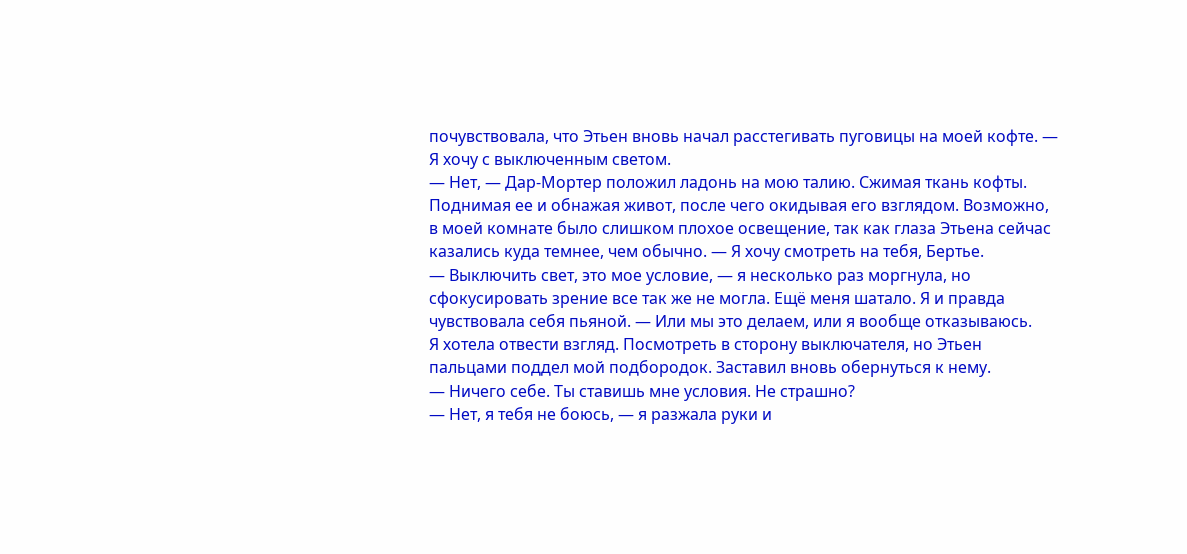почувствовала, что Этьен вновь начал расстегивать пуговицы на моей кофте. — Я хочу с выключенным светом.
— Нет, — Дар-Мортер положил ладонь на мою талию. Сжимая ткань кофты. Поднимая ее и обнажая живот, после чего окидывая его взглядом. Возможно, в моей комнате было слишком плохое освещение, так как глаза Этьена сейчас казались куда темнее, чем обычно. — Я хочу смотреть на тебя, Бертье.
— Выключить свет, это мое условие, — я несколько раз моргнула, но сфокусировать зрение все так же не могла. Ещё меня шатало. Я и правда чувствовала себя пьяной. — Или мы это делаем, или я вообще отказываюсь.
Я хотела отвести взгляд. Посмотреть в сторону выключателя, но Этьен пальцами поддел мой подбородок. Заставил вновь обернуться к нему.
— Ничего себе. Ты ставишь мне условия. Не страшно?
— Нет, я тебя не боюсь, — я разжала руки и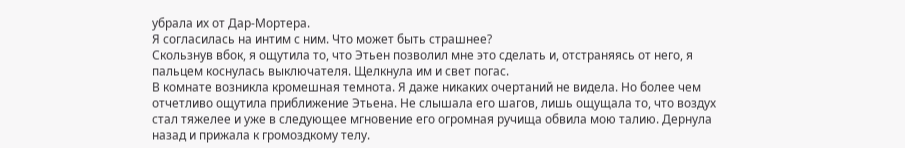убрала их от Дар-Мортера.
Я согласилась на интим с ним. Что может быть страшнее?
Скользнув вбок, я ощутила то, что Этьен позволил мне это сделать и, отстраняясь от него, я пальцем коснулась выключателя. Щелкнула им и свет погас.
В комнате возникла кромешная темнота. Я даже никаких очертаний не видела. Но более чем отчетливо ощутила приближение Этьена. Не слышала его шагов, лишь ощущала то, что воздух стал тяжелее и уже в следующее мгновение его огромная ручища обвила мою талию. Дернула назад и прижала к громоздкому телу.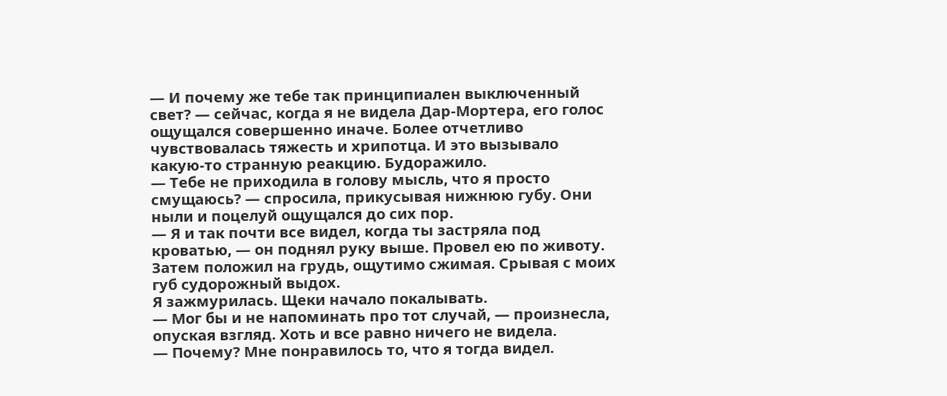— И почему же тебе так принципиален выключенный свет? — сейчас, когда я не видела Дар-Мортера, его голос ощущался совершенно иначе. Более отчетливо чувствовалась тяжесть и хрипотца. И это вызывало какую-то странную реакцию. Будоражило.
— Тебе не приходила в голову мысль, что я просто смущаюсь? — спросила, прикусывая нижнюю губу. Они ныли и поцелуй ощущался до сих пор.
— Я и так почти все видел, когда ты застряла под кроватью, — он поднял руку выше. Провел ею по животу. Затем положил на грудь, ощутимо сжимая. Срывая с моих губ судорожный выдох.
Я зажмурилась. Щеки начало покалывать.
— Мог бы и не напоминать про тот случай, — произнесла, опуская взгляд. Хоть и все равно ничего не видела.
— Почему? Мне понравилось то, что я тогда видел.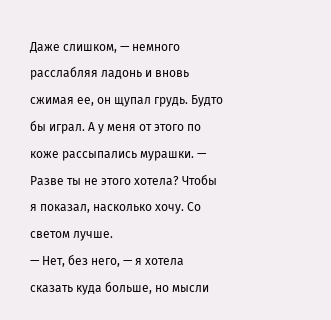Даже слишком, — немного расслабляя ладонь и вновь сжимая ее, он щупал грудь. Будто бы играл. А у меня от этого по коже рассыпались мурашки. — Разве ты не этого хотела? Чтобы я показал, насколько хочу. Со светом лучше.
— Нет, без него, — я хотела сказать куда больше, но мысли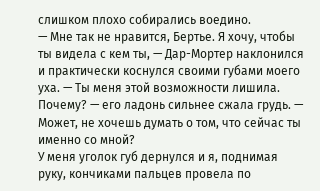слишком плохо собирались воедино.
— Мне так не нравится, Бертье. Я хочу, чтобы ты видела с кем ты, — Дар-Мортер наклонился и практически коснулся своими губами моего уха. — Ты меня этой возможности лишила. Почему? — его ладонь сильнее сжала грудь. — Может, не хочешь думать о том, что сейчас ты именно со мной?
У меня уголок губ дернулся и я, поднимая руку, кончиками пальцев провела по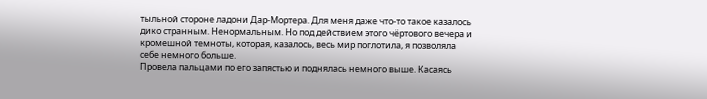тыльной стороне ладони Дар-Мортера. Для меня даже что-то такое казалось дико странным. Ненормальным. Но под действием этого чёртового вечера и кромешной темноты, которая, казалось, весь мир поглотила, я позволяла себе немного больше.
Провела пальцами по его запястью и поднялась немного выше. Касаясь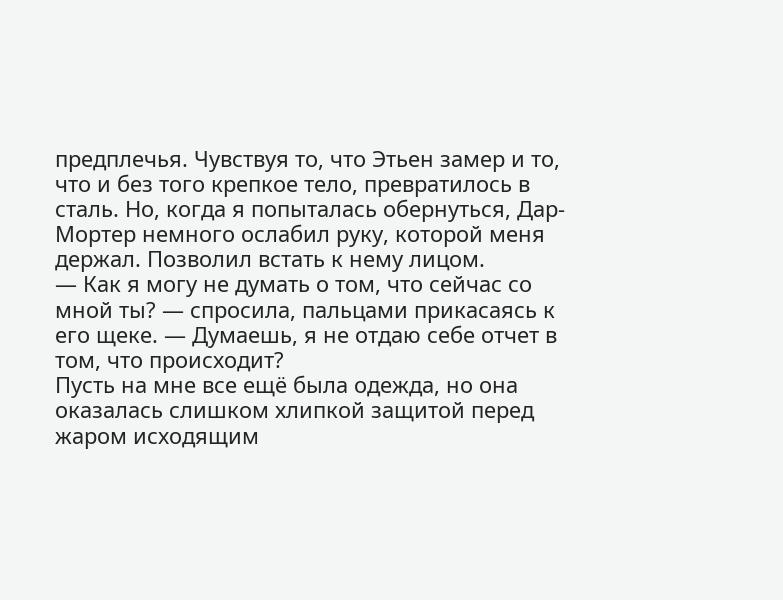предплечья. Чувствуя то, что Этьен замер и то, что и без того крепкое тело, превратилось в сталь. Но, когда я попыталась обернуться, Дар-Мортер немного ослабил руку, которой меня держал. Позволил встать к нему лицом.
— Как я могу не думать о том, что сейчас со мной ты? — спросила, пальцами прикасаясь к его щеке. — Думаешь, я не отдаю себе отчет в том, что происходит?
Пусть на мне все ещё была одежда, но она оказалась слишком хлипкой защитой перед жаром исходящим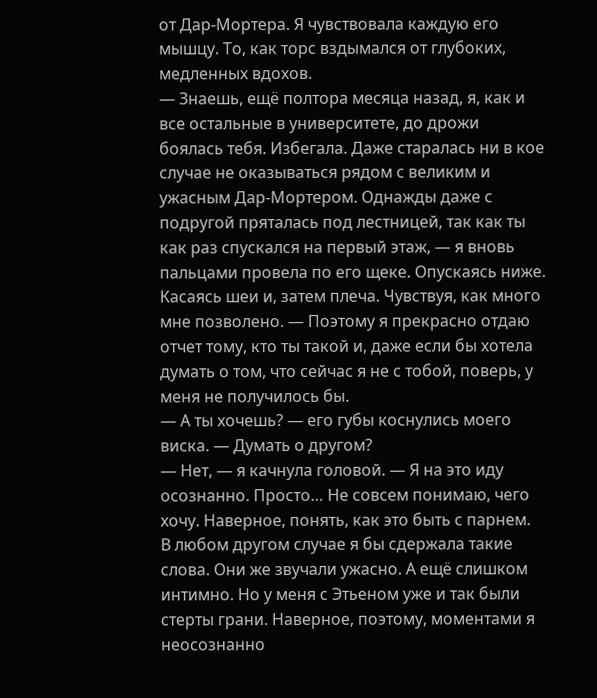от Дар-Мортера. Я чувствовала каждую его мышцу. То, как торс вздымался от глубоких, медленных вдохов.
— Знаешь, ещё полтора месяца назад, я, как и все остальные в университете, до дрожи боялась тебя. Избегала. Даже старалась ни в кое случае не оказываться рядом с великим и ужасным Дар-Мортером. Однажды даже с подругой пряталась под лестницей, так как ты как раз спускался на первый этаж, — я вновь пальцами провела по его щеке. Опускаясь ниже. Касаясь шеи и, затем плеча. Чувствуя, как много мне позволено. — Поэтому я прекрасно отдаю отчет тому, кто ты такой и, даже если бы хотела думать о том, что сейчас я не с тобой, поверь, у меня не получилось бы.
— А ты хочешь? — его губы коснулись моего виска. — Думать о другом?
— Нет, — я качнула головой. — Я на это иду осознанно. Просто… Не совсем понимаю, чего хочу. Наверное, понять, как это быть с парнем.
В любом другом случае я бы сдержала такие слова. Они же звучали ужасно. А ещё слишком интимно. Но у меня с Этьеном уже и так были стерты грани. Наверное, поэтому, моментами я неосознанно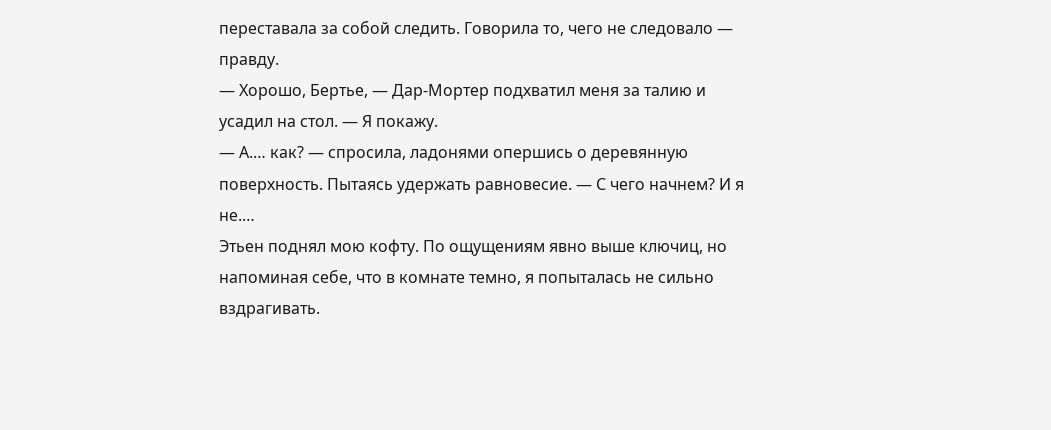переставала за собой следить. Говорила то, чего не следовало — правду.
— Хорошо, Бертье, — Дар-Мортер подхватил меня за талию и усадил на стол. — Я покажу.
— А.… как? — спросила, ладонями опершись о деревянную поверхность. Пытаясь удержать равновесие. — С чего начнем? И я не.…
Этьен поднял мою кофту. По ощущениям явно выше ключиц, но напоминая себе, что в комнате темно, я попыталась не сильно вздрагивать.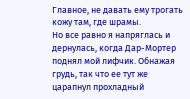Главное, не давать ему трогать кожу там, где шрамы.
Но все равно я напряглась и дернулась, когда Дар-Мортер поднял мой лифчик. Обнажая грудь, так что ее тут же царапнул прохладный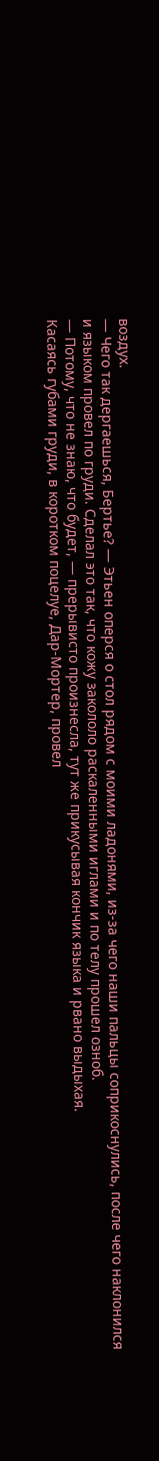воздух.
— Чего так дергаешься, Бертье? — Этьен оперся о стол рядом с моими ладонями, из-за чего наши пальцы соприкоснулись, после чего наклонился и языком провел по груди. Сделал это так, что кожу закололо раскаленными иглами и по телу прошел озноб.
— Потому, что не знаю, что будет, — прерывисто произнесла, тут же прикусывая кончик языка и рвано выдыхая.
Касаясь губами груди, в коротком поцелуе, Дар-Мортер, провел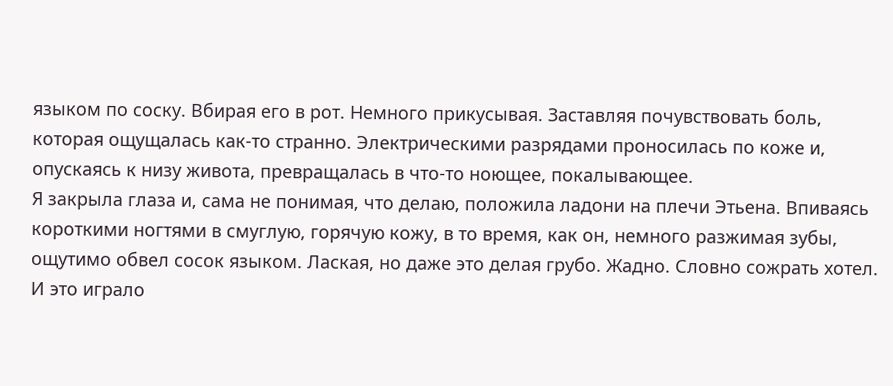языком по соску. Вбирая его в рот. Немного прикусывая. Заставляя почувствовать боль, которая ощущалась как-то странно. Электрическими разрядами проносилась по коже и, опускаясь к низу живота, превращалась в что-то ноющее, покалывающее.
Я закрыла глаза и, сама не понимая, что делаю, положила ладони на плечи Этьена. Впиваясь короткими ногтями в смуглую, горячую кожу, в то время, как он, немного разжимая зубы, ощутимо обвел сосок языком. Лаская, но даже это делая грубо. Жадно. Словно сожрать хотел. И это играло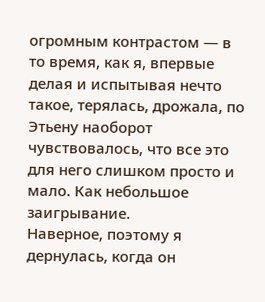огромным контрастом — в то время, как я, впервые делая и испытывая нечто такое, терялась, дрожала, по Этьену наоборот чувствовалось, что все это для него слишком просто и мало. Как небольшое заигрывание.
Наверное, поэтому я дернулась, когда он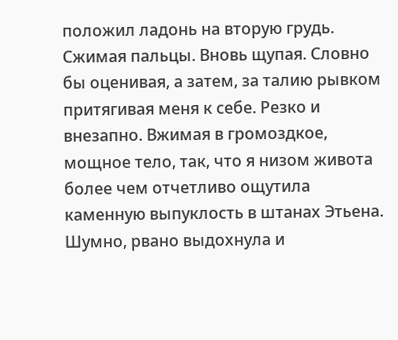положил ладонь на вторую грудь. Сжимая пальцы. Вновь щупая. Словно бы оценивая, а затем, за талию рывком притягивая меня к себе. Резко и внезапно. Вжимая в громоздкое, мощное тело, так, что я низом живота более чем отчетливо ощутила каменную выпуклость в штанах Этьена. Шумно, рвано выдохнула и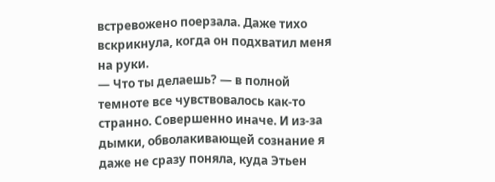встревожено поерзала. Даже тихо вскрикнула, когда он подхватил меня на руки.
— Что ты делаешь? — в полной темноте все чувствовалось как-то странно. Совершенно иначе. И из-за дымки, обволакивающей сознание я даже не сразу поняла, куда Этьен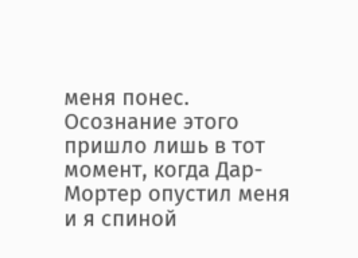меня понес. Осознание этого пришло лишь в тот момент, когда Дар-Мортер опустил меня и я спиной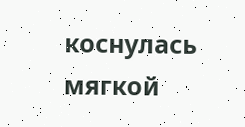коснулась мягкой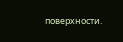поверхности.